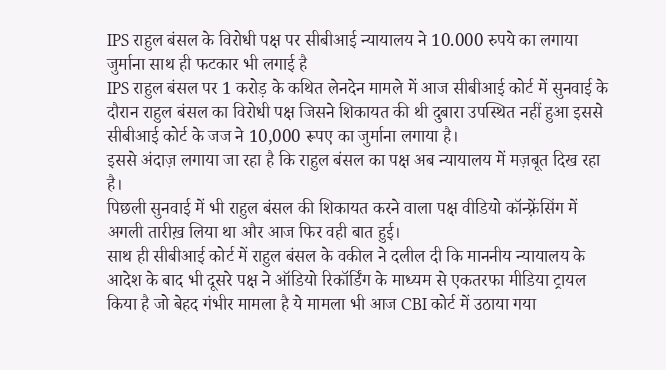IPS राहुल बंसल के विरोधी पक्ष पर सीबीआई न्यायालय ने 10.000 रुपये का लगाया जुर्माना साथ ही फटकार भी लगाई है
IPS राहुल बंसल पर 1 करोड़ के कथित लेनदेन मामले में आज सीबीआई कोर्ट में सुनवाई के दौरान राहुल बंसल का विरोधी पक्ष जिसने शिकायत की थी दुबारा उपस्थित नहीं हुआ इससे सीबीआई कोर्ट के जज ने 10,000 रूपए का जुर्माना लगाया है।
इससे अंदाज़ लगाया जा रहा है कि राहुल बंसल का पक्ष अब न्यायालय में मज़बूत दिख रहा है।
पिछली सुनवाई में भी राहुल बंसल की शिकायत करने वाला पक्ष वीडियो कॉन्फ़्रेंसिंग में अगली तारीख़ लिया था और आज फिर वही बात हुई।
साथ ही सीबीआई कोर्ट में राहुल बंसल के वकील ने दलील दी कि माननीय न्यायालय के आदेश के बाद भी दूसरे पक्ष ने ऑडियो रिकॉर्डिंग के माध्यम से एकतरफा मीडिया ट्रायल किया है जो बेहद गंभीर मामला है ये मामला भी आज CBI कोर्ट में उठाया गया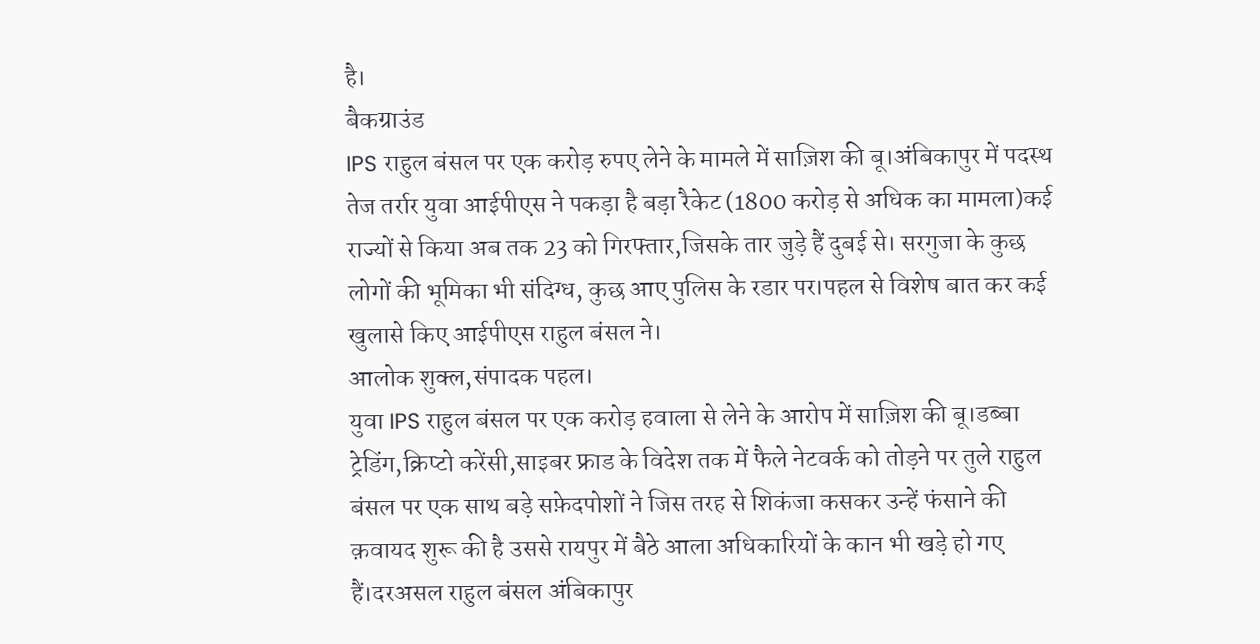है।
बैकग्राउंड
IPS राहुल बंसल पर एक करोड़ रुपए लेने के मामले में साज़िश की बू।अंबिकापुर में पदस्थ तेज तर्रार युवा आईपीएस ने पकड़ा है बड़ा रैकेट (1800 करोड़ से अधिक का मामला)कई राज्यों से किया अब तक 23 को गिरफ्तार,जिसके तार जुड़े हैं दुबई से। सरगुजा के कुछ लोगों की भूमिका भी संदिग्ध, कुछ आए पुलिस के रडार पर।पहल से विशेष बात कर कई खुलासे किए आईपीएस राहुल बंसल ने।
आलोक शुक्ल,संपादक पहल।
युवा IPS राहुल बंसल पर एक करोड़ हवाला से लेने के आरोप में साज़िश की बू।डब्बा ट्रेडिंग,क्रिप्टो करेंसी,साइबर फ्राड के विदेश तक में फैले नेटवर्क को तोड़ने पर तुले राहुल बंसल पर एक साथ बड़े सफ़ेदपोशों ने जिस तरह से शिकंजा कसकर उन्हें फंसाने की क़वायद शुरू की है उससे रायपुर में बैठे आला अधिकारियों के कान भी खड़े हो गए हैं।दरअसल राहुल बंसल अंबिकापुर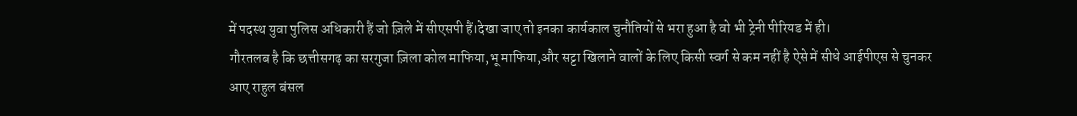में पदस्थ युवा पुलिस अधिकारी हैं जो ज़िले में सीएसपी हैं।देखा जाए तो इनका कार्यकाल चुनौतियों से भरा हुआ है वो भी ट्रेनी पीरियड में ही।
गौरतलब है कि छत्तीसगढ़ का सरगुजा ज़िला कोल माफिया,भू माफिया,और सट्टा खिलाने वालों के लिए किसी स्वर्ग से कम नहीं है ऐसे में सीधे आईपीएस से चुनकर आए राहुल बंसल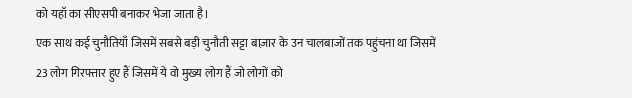को यहाँ का सीएसपी बनाकर भेजा जाता है।
एक साथ कई चुनौतियाँ जिसमें सबसे बड़ी चुनौती सट्टा बाज़ार के उन चालबाजों तक पहुंचना था जिसमें
23 लोग गिरफ्तार हुए हैं जिसमें ये वो मुख्य लोग हैं जो लोगों को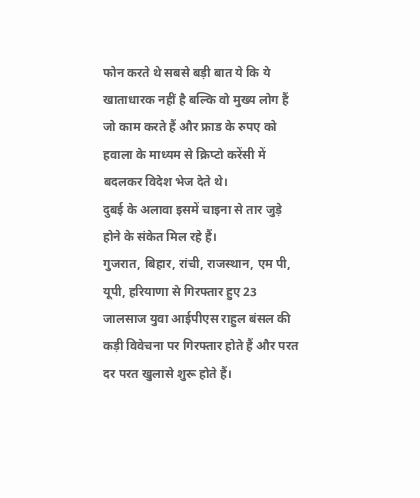फोन करते थे सबसे बड़ी बात ये कि ये खाताधारक नहीं है बल्कि वो मुख्य लोग हैं जो काम करते हैं और फ्राड के रुपए को हवाला के माध्यम से क्रिप्टो करेंसी में बदलकर विदेश भेज देते थे।
दुबई के अलावा इसमें चाइना से तार जुड़े होने के संकेत मिल रहे हैं।
गुजरात, बिहार, रांची, राजस्थान, एम पी, यूपी, हरियाणा से गिरफ्तार हुए 23 जालसाज युवा आईपीएस राहुल बंसल की कड़ी विवेचना पर गिरफ्तार होते हैं और परत दर परत खुलासे शुरू होते हैं।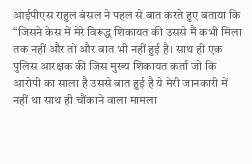आईपीएस राहुल बंसल ने पहल से बात करते हुए बताया कि “जिसने केस में मेरे विरूद्ध शिकायत की उससे मैं कभी मिला तक नहीं और तो और बात भी नहीं हुई है। साथ ही एक पुलिस आरक्षक की जिस मुख्य शिकायत कर्ता जो कि आरोपी का साला है उससे बात हुई है ये मेरी जानकारी में नहीं था साथ ही चौंकाने वाला मामला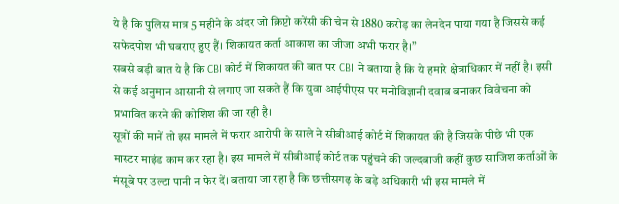ये है कि पुलिस मात्र 5 महीने के अंदर जो क्रिप्टो करेंसी की चेन से 1880 करोड़ का लेनदेन पाया गया है जिससे कई सफेदपोश भी घबराए हुए हैं। शिकायत कर्ता आकाश का जीजा अभी फरार है।”
सबसे बड़ी बात ये है कि CBI कोर्ट में शिकायत की बात पर CBI ने बताया है कि ये हमारे क्षेत्राधिकार में नहीं है। इसी से कई अनुमान आसानी से लगाए जा सकते हैं कि युवा आईपीएस पर मनोविज्ञानी दवाब बनाकर विवेचना को प्रभावित करने की कोशिश की जा रही है।
सूत्रों की मानें तो इस मामले में फरार आरोपी के साले ने सीबीआई कोर्ट में शिकायत की है जिसके पीछे भी एक मास्टर माइंड काम कर रहा है। इस मामले में सीबीआई कोर्ट तक पहुंचने की जल्दबाजी कहीं कुछ साजिश कर्ताओं के मंसूबे पर उल्टा पानी न फेर दें। बताया जा रहा है कि छत्तीसगढ़ के बड़े अधिकारी भी इस मामले में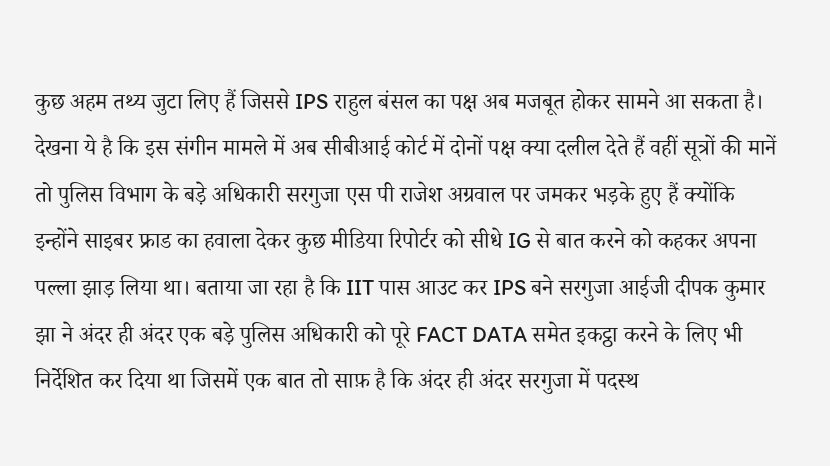कुछ अहम तथ्य जुटा लिए हैं जिससे IPS राहुल बंसल का पक्ष अब मजबूत होकर सामने आ सकता है। देखना ये है कि इस संगीन मामले में अब सीबीआई कोर्ट में दोनों पक्ष क्या दलील देते हैं वहीं सूत्रों की मानें तो पुलिस विभाग के बड़े अधिकारी सरगुजा एस पी राजेश अग्रवाल पर जमकर भड़के हुए हैं क्योंकि इन्होंने साइबर फ्राड का हवाला देकर कुछ मीडिया रिपोर्टर को सीधे IG से बात करने को कहकर अपना पल्ला झाड़ लिया था। बताया जा रहा है कि IIT पास आउट कर IPS बने सरगुजा आईजी दीपक कुमार झा ने अंदर ही अंदर एक बड़े पुलिस अधिकारी को पूरे FACT DATA समेत इकट्ठा करने के लिए भी निर्देशित कर दिया था जिसमें एक बात तो साफ़ है कि अंदर ही अंदर सरगुजा में पदस्थ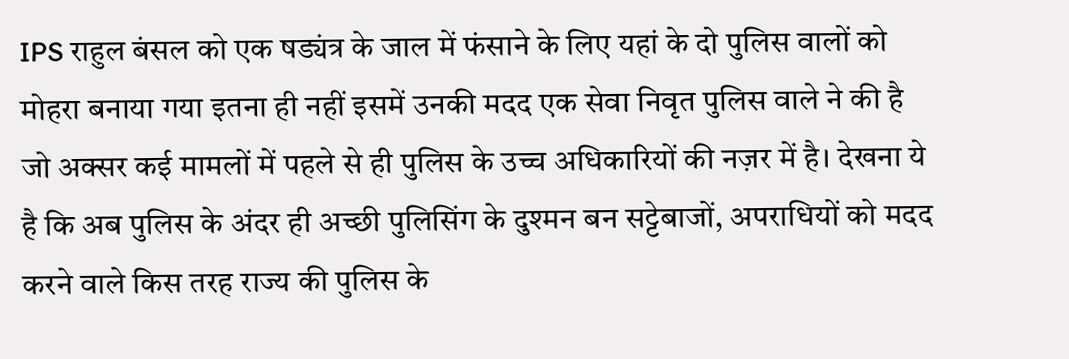IPS राहुल बंसल को एक षड्यंत्र के जाल में फंसाने के लिए यहां के दो पुलिस वालों को मोहरा बनाया गया इतना ही नहीं इसमें उनकी मदद एक सेवा निवृत पुलिस वाले ने की है जो अक्सर कई मामलों में पहले से ही पुलिस के उच्च अधिकारियों की नज़र में है। देखना ये है कि अब पुलिस के अंदर ही अच्छी पुलिसिंग के दुश्मन बन सट्टेबाजों, अपराधियों को मदद करने वाले किस तरह राज्य की पुलिस के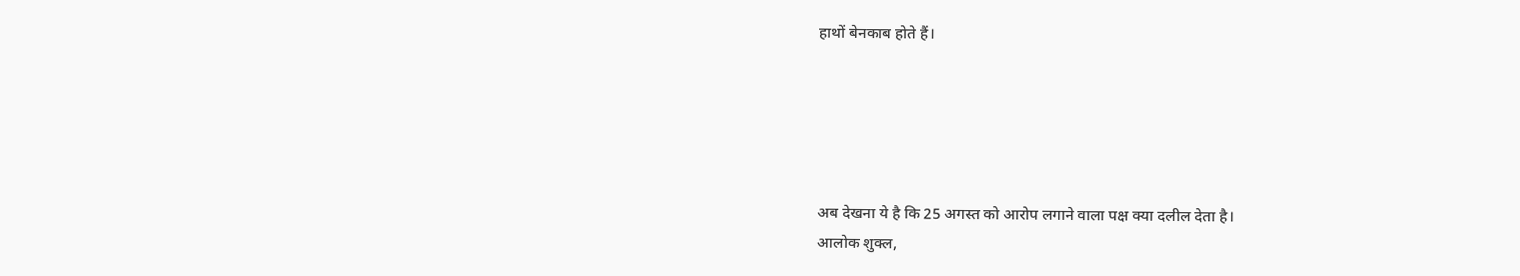हाथों बेनकाब होते हैं।





अब देखना ये है कि 25 अगस्त को आरोप लगाने वाला पक्ष क्या दलील देता है।
आलोक शुक्ल,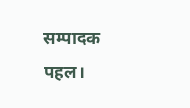सम्पादक पहल।